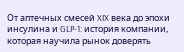От аптечных смесей XIX века до эпохи инсулина и GLP-1: история компании, которая научила рынок доверять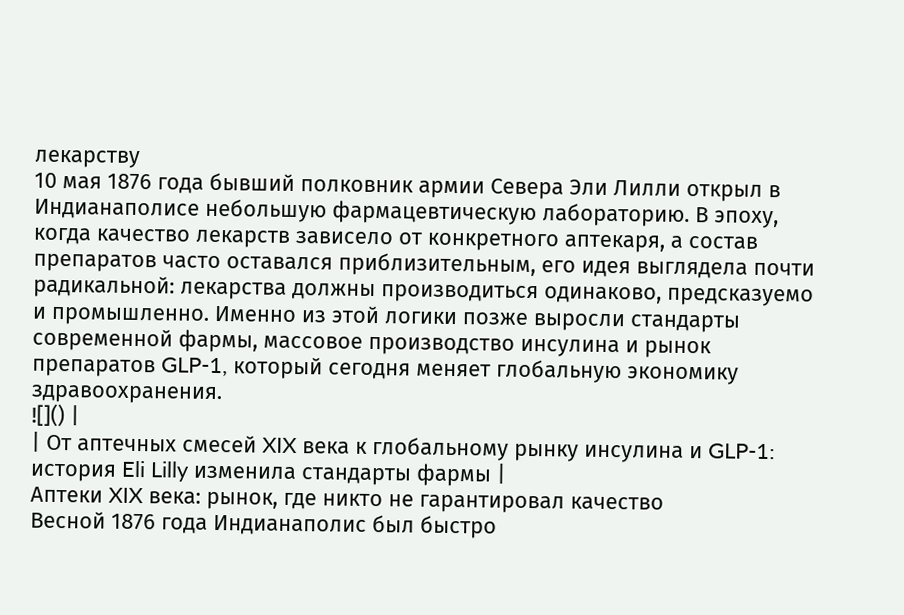лекарству
10 мая 1876 года бывший полковник армии Севера Эли Лилли открыл в Индианаполисе небольшую фармацевтическую лабораторию. В эпоху, когда качество лекарств зависело от конкретного аптекаря, а состав препаратов часто оставался приблизительным, его идея выглядела почти радикальной: лекарства должны производиться одинаково, предсказуемо и промышленно. Именно из этой логики позже выросли стандарты современной фармы, массовое производство инсулина и рынок препаратов GLP-1, который сегодня меняет глобальную экономику здравоохранения.
![]() |
| От аптечных смесей XIX века к глобальному рынку инсулина и GLP-1: история Eli Lilly изменила стандарты фармы |
Аптеки XIX века: рынок, где никто не гарантировал качество
Весной 1876 года Индианаполис был быстро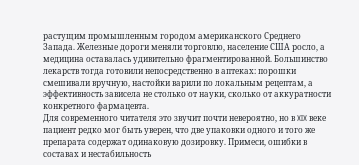растущим промышленным городом американского Среднего Запада. Железные дороги меняли торговлю, население США росло, а медицина оставалась удивительно фрагментированной. Большинство лекарств тогда готовили непосредственно в аптеках: порошки смешивали вручную, настойки варили по локальным рецептам, а эффективность зависела не столько от науки, сколько от аккуратности конкретного фармацевта.
Для современного читателя это звучит почти невероятно, но в XIX веке пациент редко мог быть уверен, что две упаковки одного и того же препарата содержат одинаковую дозировку. Примеси, ошибки в составах и нестабильность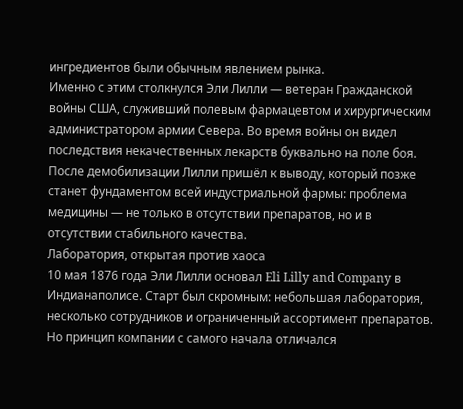ингредиентов были обычным явлением рынка.
Именно с этим столкнулся Эли Лилли — ветеран Гражданской войны США, служивший полевым фармацевтом и хирургическим администратором армии Севера. Во время войны он видел последствия некачественных лекарств буквально на поле боя. После демобилизации Лилли пришёл к выводу, который позже станет фундаментом всей индустриальной фармы: проблема медицины — не только в отсутствии препаратов, но и в отсутствии стабильного качества.
Лаборатория, открытая против хаоса
10 мая 1876 года Эли Лилли основал Eli Lilly and Company в Индианаполисе. Старт был скромным: небольшая лаборатория, несколько сотрудников и ограниченный ассортимент препаратов. Но принцип компании с самого начала отличался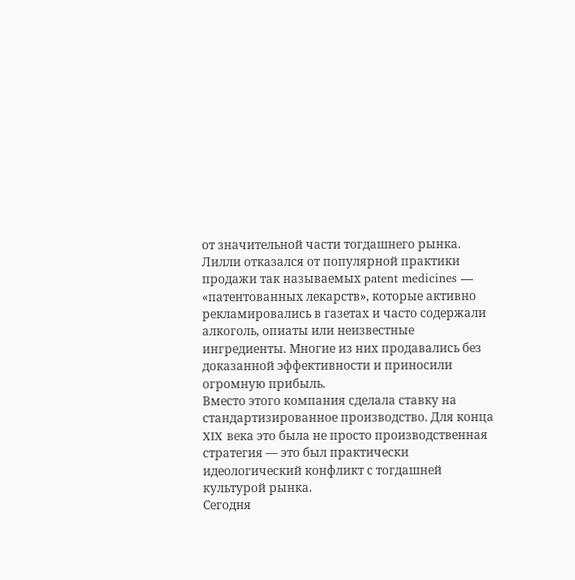от значительной части тогдашнего рынка.
Лилли отказался от популярной практики продажи так называемых patent medicines — «патентованных лекарств», которые активно рекламировались в газетах и часто содержали алкоголь, опиаты или неизвестные ингредиенты. Многие из них продавались без доказанной эффективности и приносили огромную прибыль.
Вместо этого компания сделала ставку на стандартизированное производство. Для конца XIX века это была не просто производственная стратегия — это был практически идеологический конфликт с тогдашней культурой рынка.
Сегодня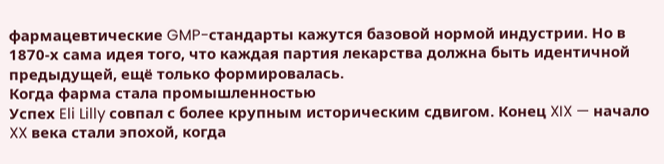фармацевтические GMP-стандарты кажутся базовой нормой индустрии. Но в 1870-х сама идея того, что каждая партия лекарства должна быть идентичной предыдущей, ещё только формировалась.
Когда фарма стала промышленностью
Успех Eli Lilly совпал с более крупным историческим сдвигом. Конец XIX — начало XX века стали эпохой, когда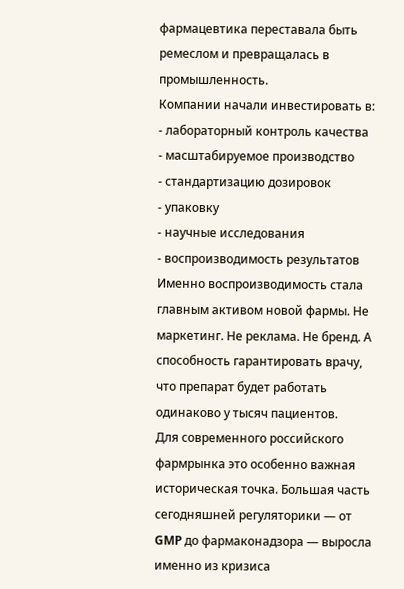фармацевтика переставала быть ремеслом и превращалась в промышленность.
Компании начали инвестировать в:
- лабораторный контроль качества
- масштабируемое производство
- стандартизацию дозировок
- упаковку
- научные исследования
- воспроизводимость результатов
Именно воспроизводимость стала главным активом новой фармы. Не маркетинг. Не реклама. Не бренд. А способность гарантировать врачу, что препарат будет работать одинаково у тысяч пациентов.
Для современного российского фармрынка это особенно важная историческая точка. Большая часть сегодняшней регуляторики — от GMP до фармаконадзора — выросла именно из кризиса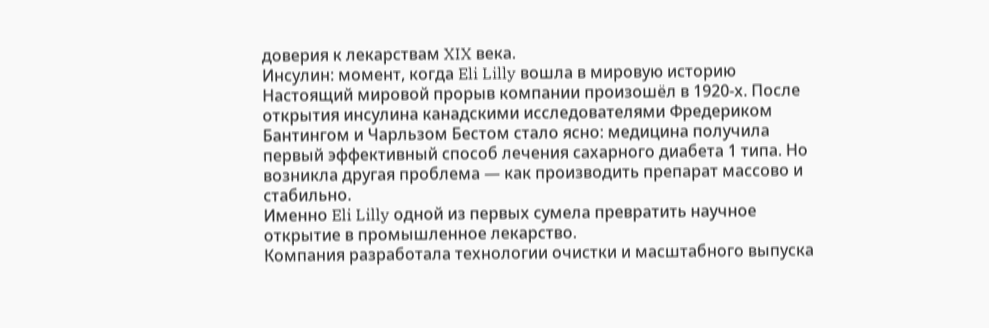доверия к лекарствам XIX века.
Инсулин: момент, когда Eli Lilly вошла в мировую историю
Настоящий мировой прорыв компании произошёл в 1920-х. После открытия инсулина канадскими исследователями Фредериком Бантингом и Чарльзом Бестом стало ясно: медицина получила первый эффективный способ лечения сахарного диабета 1 типа. Но возникла другая проблема — как производить препарат массово и стабильно.
Именно Eli Lilly одной из первых сумела превратить научное открытие в промышленное лекарство.
Компания разработала технологии очистки и масштабного выпуска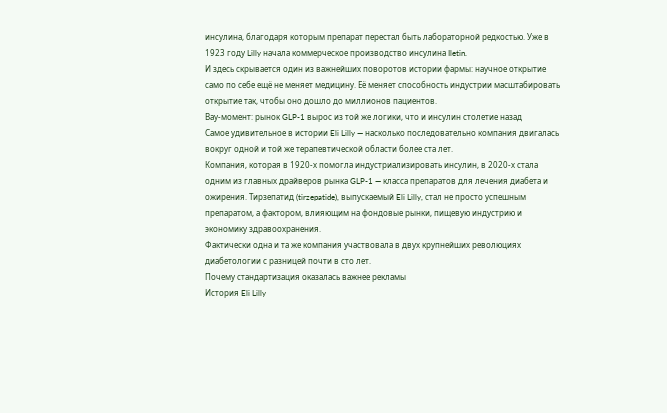инсулина, благодаря которым препарат перестал быть лабораторной редкостью. Уже в 1923 году Lilly начала коммерческое производство инсулина Iletin.
И здесь скрывается один из важнейших поворотов истории фармы: научное открытие само по себе ещё не меняет медицину. Её меняет способность индустрии масштабировать открытие так, чтобы оно дошло до миллионов пациентов.
Вау-момент: рынок GLP-1 вырос из той же логики, что и инсулин столетие назад
Самое удивительное в истории Eli Lilly — насколько последовательно компания двигалась вокруг одной и той же терапевтической области более ста лет.
Компания, которая в 1920-х помогла индустриализировать инсулин, в 2020-х стала одним из главных драйверов рынка GLP-1 — класса препаратов для лечения диабета и ожирения. Тирзепатид (tirzepatide), выпускаемый Eli Lilly, стал не просто успешным препаратом, а фактором, влияющим на фондовые рынки, пищевую индустрию и экономику здравоохранения.
Фактически одна и та же компания участвовала в двух крупнейших революциях диабетологии с разницей почти в сто лет.
Почему стандартизация оказалась важнее рекламы
История Eli Lilly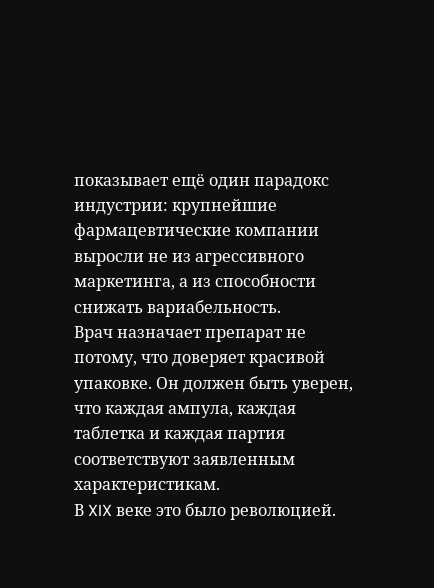показывает ещё один парадокс индустрии: крупнейшие фармацевтические компании выросли не из агрессивного маркетинга, а из способности снижать вариабельность.
Врач назначает препарат не потому, что доверяет красивой упаковке. Он должен быть уверен, что каждая ампула, каждая таблетка и каждая партия соответствуют заявленным характеристикам.
В XIX веке это было революцией.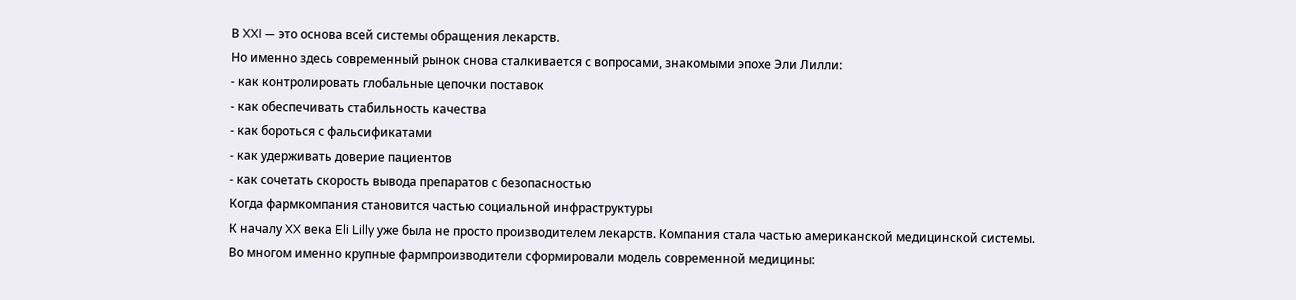В XXI — это основа всей системы обращения лекарств.
Но именно здесь современный рынок снова сталкивается с вопросами, знакомыми эпохе Эли Лилли:
- как контролировать глобальные цепочки поставок
- как обеспечивать стабильность качества
- как бороться с фальсификатами
- как удерживать доверие пациентов
- как сочетать скорость вывода препаратов с безопасностью
Когда фармкомпания становится частью социальной инфраструктуры
К началу XX века Eli Lilly уже была не просто производителем лекарств. Компания стала частью американской медицинской системы.
Во многом именно крупные фармпроизводители сформировали модель современной медицины: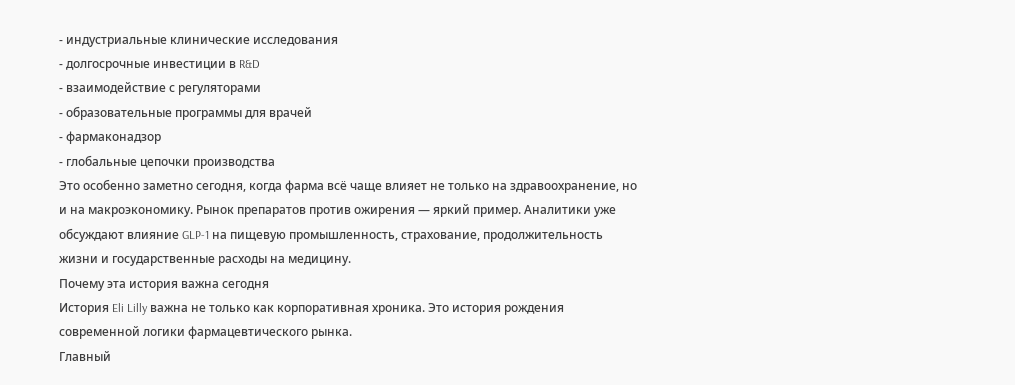- индустриальные клинические исследования
- долгосрочные инвестиции в R&D
- взаимодействие с регуляторами
- образовательные программы для врачей
- фармаконадзор
- глобальные цепочки производства
Это особенно заметно сегодня, когда фарма всё чаще влияет не только на здравоохранение, но и на макроэкономику. Рынок препаратов против ожирения — яркий пример. Аналитики уже обсуждают влияние GLP-1 на пищевую промышленность, страхование, продолжительность жизни и государственные расходы на медицину.
Почему эта история важна сегодня
История Eli Lilly важна не только как корпоративная хроника. Это история рождения современной логики фармацевтического рынка.
Главный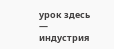урок здесь — индустрия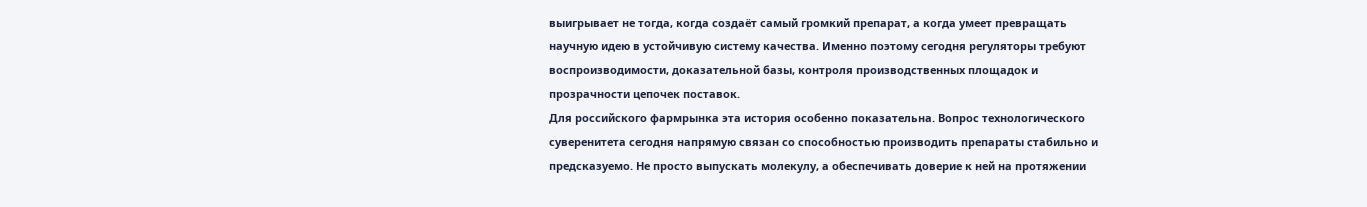выигрывает не тогда, когда создаёт самый громкий препарат, а когда умеет превращать научную идею в устойчивую систему качества. Именно поэтому сегодня регуляторы требуют воспроизводимости, доказательной базы, контроля производственных площадок и прозрачности цепочек поставок.
Для российского фармрынка эта история особенно показательна. Вопрос технологического суверенитета сегодня напрямую связан со способностью производить препараты стабильно и предсказуемо. Не просто выпускать молекулу, а обеспечивать доверие к ней на протяжении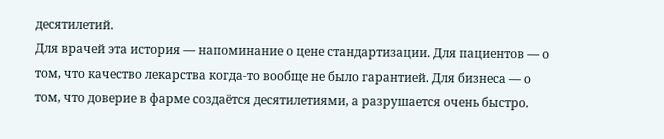десятилетий.
Для врачей эта история — напоминание о цене стандартизации. Для пациентов — о том, что качество лекарства когда-то вообще не было гарантией. Для бизнеса — о том, что доверие в фарме создаётся десятилетиями, а разрушается очень быстро.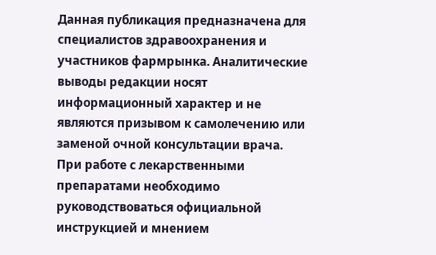Данная публикация предназначена для специалистов здравоохранения и участников фармрынка. Аналитические выводы редакции носят информационный характер и не являются призывом к самолечению или заменой очной консультации врача. При работе с лекарственными препаратами необходимо руководствоваться официальной инструкцией и мнением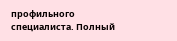профильного специалиста. Полный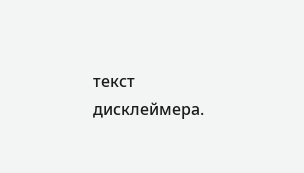текст дисклеймера.